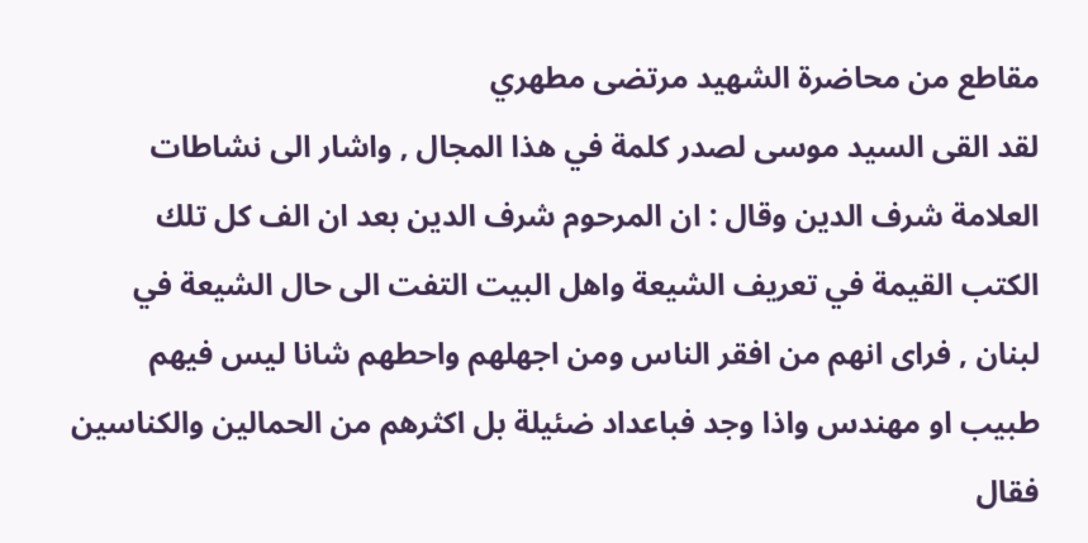مقاطع من محاضرة الشهيد مرتضى مطهري
لقد القى السيد موسى لصدر كلمة في هذا المجال , واشار الى نشاطات العلامة شرف الدين وقال : ان المرحوم شرف الدين بعد ان الف كل تلك الكتب القيمة في تعريف الشيعة واهل البيت التفت الى حال الشيعة في لبنان , فراى انهم من افقر الناس ومن اجهلهم واحطهم شانا ليس فيهم طبيب او مهندس واذا وجد فباعداد ضئيلة بل اكثرهم من الحمالين والكناسين فقال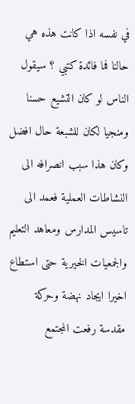في نفسه اذا كانت هذه هي حالنا فما فائدة كتبي ؟ سيقول الناس لو كان التشيع حسنا ومنجيا لكان للشبعة حال افضل وكان هذا سبب انصرافه الى النشاطات العملية فعمد الى تاسيس المدارس ومعاهد التعليم والجمعيات الخيرية حتى استطاع اخيرا ايجاد نهضة وحركة مقدسة رفعت المجتمع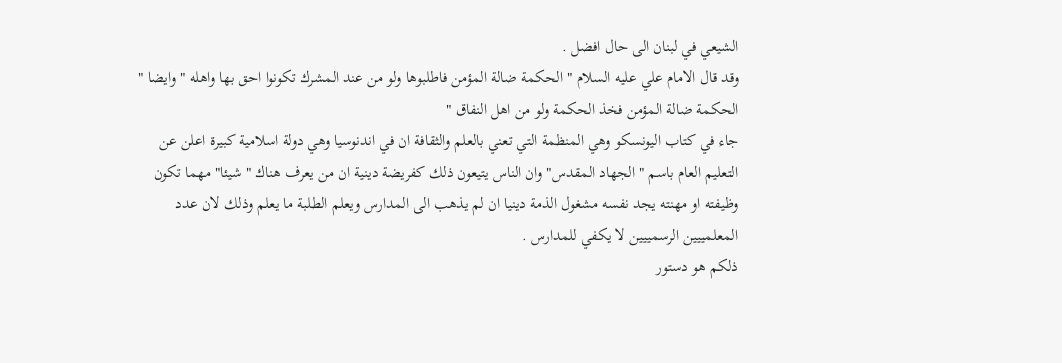الشيعي في لبنان الى حال افضل .
وقد قال الامام علي عليه السلام " الحكمة ضالة المؤمن فاطلبوها ولو من عند المشرك تكونوا احق بها واهله " وايضا " الحكمة ضالة المؤمن فخذ الحكمة ولو من اهل النفاق "
جاء في كتاب اليونسكو وهي المنظمة التي تعني بالعلم والثقافة ان في اندنوسيا وهي دولة اسلامية كبيرة اعلن عن التعليم العام باسم " الجهاد المقدس" وان الناس يتيعون ذلك كفريضة دينية ان من يعرف هناك " شيئا" مهما تكون وظيفته او مهنته يجد نفسه مشغول الذمة دينيا ان لم يذهب الى المدارس ويعلم الطلبة ما يعلم وذلك لان عدد المعلمييين الرسمييين لا يكفي للمدارس .
ذلكم هو دستور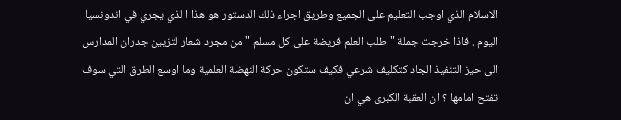الاسلام الذي اوجب التعليم على الجميع وطريق اجراء ذلك الدستور هو هذا ا لذي يجري في اندونسيا اليوم . فاذا خرجت جملة " طلب العلم فريضة على كل مسلم " من مجرد شعار لتزيين جدران المدارس الى حيز التنفيذ الجاد كتكليف شرعي فكيف ستكون حركة النهضة العلمية وما اوسع الطرق التي سوف تفتح امامها ؟ ان العقبة الكبرى هي ان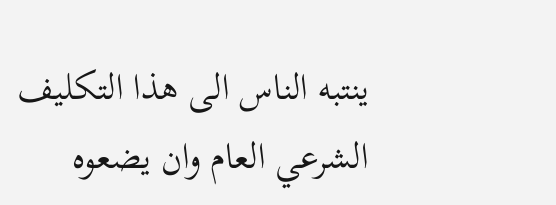ينتبه الناس الى هذا التكليف الشرعي العام وان يضعوه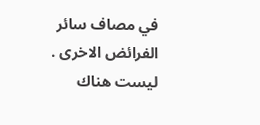في مصاف سائر الفرائض الاخرى .
ليست هناك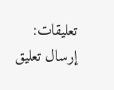تعليقات:
إرسال تعليق